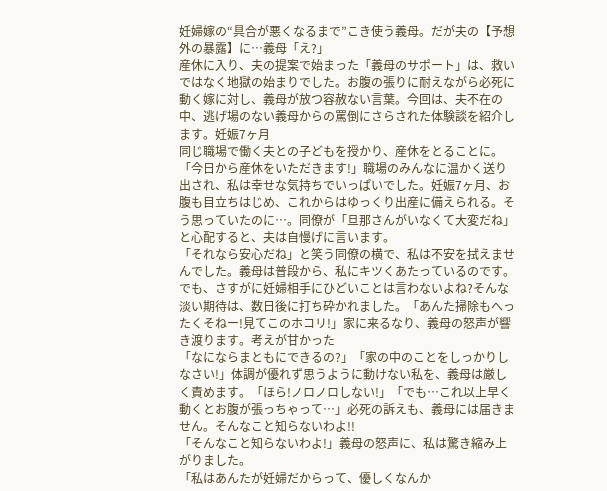妊婦嫁の“具合が悪くなるまで”こき使う義母。だが夫の【予想外の暴露】に…義母「え?」
産休に入り、夫の提案で始まった「義母のサポート」は、救いではなく地獄の始まりでした。お腹の張りに耐えながら必死に動く嫁に対し、義母が放つ容赦ない言葉。今回は、夫不在の中、逃げ場のない義母からの罵倒にさらされた体験談を紹介します。妊娠7ヶ月
同じ職場で働く夫との子どもを授かり、産休をとることに。「今日から産休をいただきます!」職場のみんなに温かく送り出され、私は幸せな気持ちでいっぱいでした。妊娠7ヶ月、お腹も目立ちはじめ、これからはゆっくり出産に備えられる。そう思っていたのに…。同僚が「旦那さんがいなくて大変だね」と心配すると、夫は自慢げに言います。
「それなら安心だね」と笑う同僚の横で、私は不安を拭えませんでした。義母は普段から、私にキツくあたっているのです。でも、さすがに妊婦相手にひどいことは言わないよね?そんな淡い期待は、数日後に打ち砕かれました。「あんた掃除もへったくそねー!見てこのホコリ!」家に来るなり、義母の怒声が響き渡ります。考えが甘かった
「なにならまともにできるの?」「家の中のことをしっかりしなさい!」体調が優れず思うように動けない私を、義母は厳しく責めます。「ほら!ノロノロしない!」「でも…これ以上早く動くとお腹が張っちゃって…」必死の訴えも、義母には届きません。そんなこと知らないわよ!!
「そんなこと知らないわよ!」義母の怒声に、私は驚き縮み上がりました。
「私はあんたが妊婦だからって、優しくなんか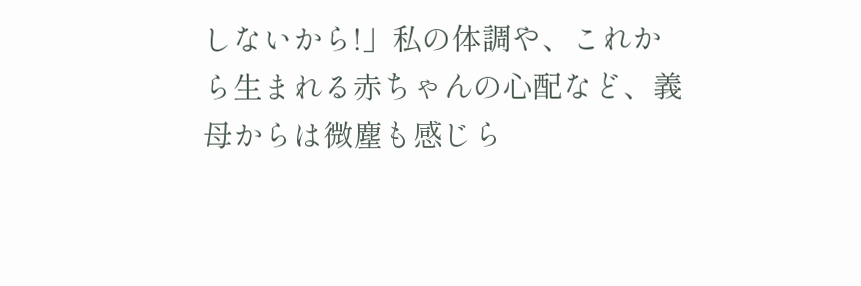しないから!」私の体調や、これから生まれる赤ちゃんの心配など、義母からは微塵も感じら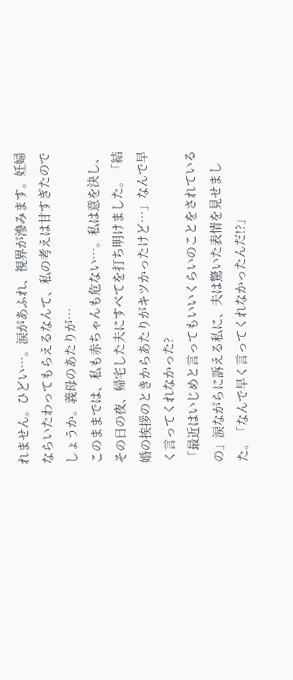れません。ひどい…。涙があふれ、視界が滲みます。妊婦ならいたわってもらえるなんて、私の考えは甘すぎたのでしょうか。義母のあたりが…
このままでは、私も赤ちゃんも危ない…。私は意を決し、その日の夜、帰宅した夫にすべてを打ち明けました。「結婚の挨拶のときからあたりがキツかったけど…」なんで早く言ってくれなかった?
「最近はいじめと言ってもいいくらいのことをされているの」涙ながらに訴える私に、夫は驚いた表情を見せました。「なんで早く言ってくれなかったんだ!?」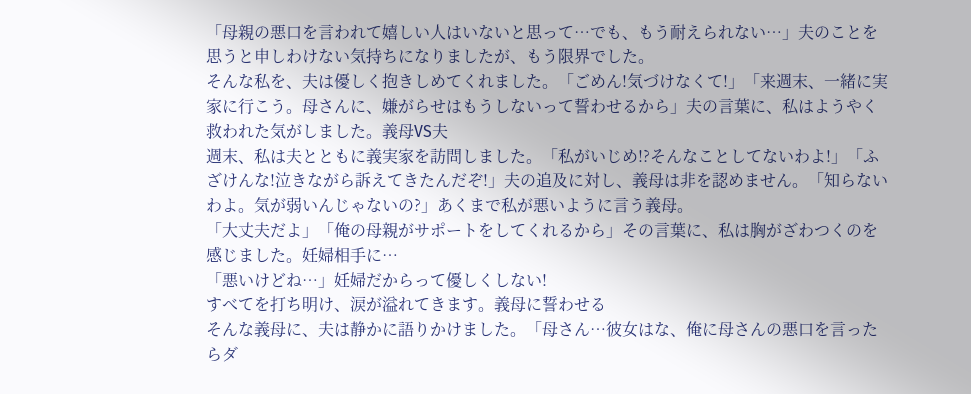「母親の悪口を言われて嬉しい人はいないと思って…でも、もう耐えられない…」夫のことを思うと申しわけない気持ちになりましたが、もう限界でした。
そんな私を、夫は優しく抱きしめてくれました。「ごめん!気づけなくて!」「来週末、一緒に実家に行こう。母さんに、嫌がらせはもうしないって誓わせるから」夫の言葉に、私はようやく救われた気がしました。義母VS夫
週末、私は夫とともに義実家を訪問しました。「私がいじめ!?そんなことしてないわよ!」「ふざけんな!泣きながら訴えてきたんだぞ!」夫の追及に対し、義母は非を認めません。「知らないわよ。気が弱いんじゃないの?」あくまで私が悪いように言う義母。
「大丈夫だよ」「俺の母親がサポートをしてくれるから」その言葉に、私は胸がざわつくのを感じました。妊婦相手に…
「悪いけどね…」妊婦だからって優しくしない!
すべてを打ち明け、涙が溢れてきます。義母に誓わせる
そんな義母に、夫は静かに語りかけました。「母さん…彼女はな、俺に母さんの悪口を言ったらダ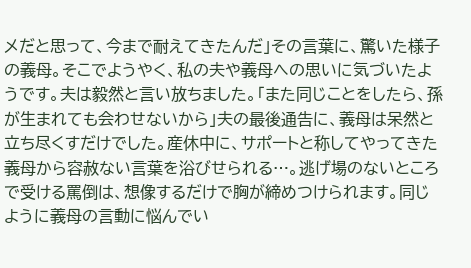メだと思って、今まで耐えてきたんだ」その言葉に、驚いた様子の義母。そこでようやく、私の夫や義母への思いに気づいたようです。夫は毅然と言い放ちました。「また同じことをしたら、孫が生まれても会わせないから」夫の最後通告に、義母は呆然と立ち尽くすだけでした。産休中に、サポートと称してやってきた義母から容赦ない言葉を浴びせられる…。逃げ場のないところで受ける罵倒は、想像するだけで胸が締めつけられます。同じように義母の言動に悩んでい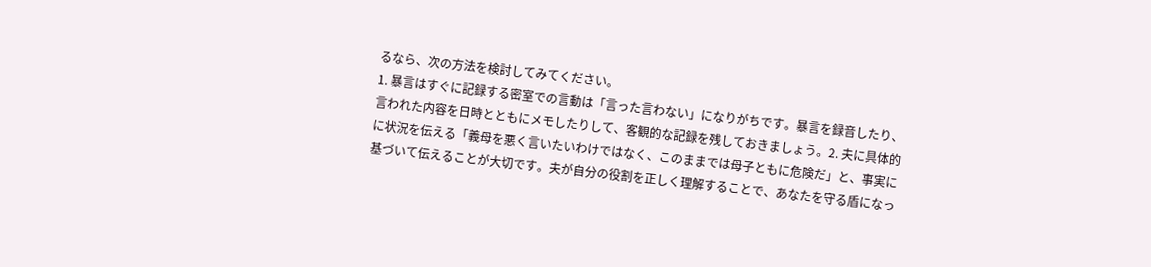るなら、次の方法を検討してみてください。
1. 暴言はすぐに記録する密室での言動は「言った言わない」になりがちです。暴言を録音したり、言われた内容を日時とともにメモしたりして、客観的な記録を残しておきましょう。2. 夫に具体的に状況を伝える「義母を悪く言いたいわけではなく、このままでは母子ともに危険だ」と、事実に基づいて伝えることが大切です。夫が自分の役割を正しく理解することで、あなたを守る盾になっ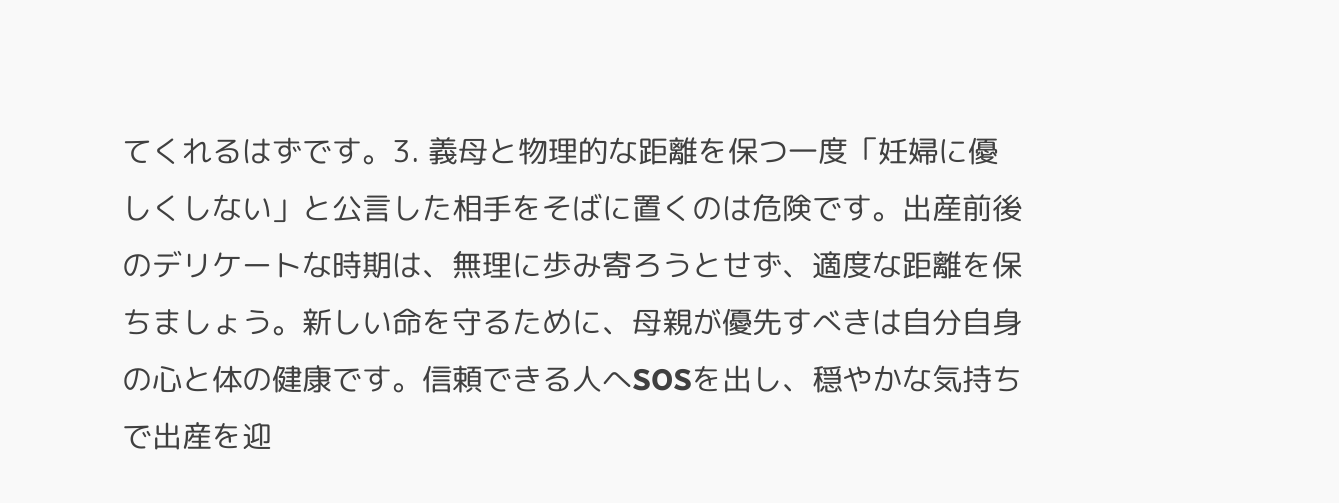てくれるはずです。3. 義母と物理的な距離を保つ一度「妊婦に優しくしない」と公言した相手をそばに置くのは危険です。出産前後のデリケートな時期は、無理に歩み寄ろうとせず、適度な距離を保ちましょう。新しい命を守るために、母親が優先すべきは自分自身の心と体の健康です。信頼できる人へSOSを出し、穏やかな気持ちで出産を迎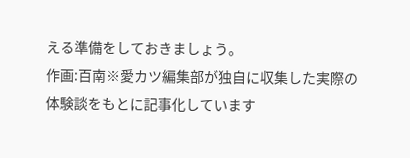える準備をしておきましょう。
作画:百南※愛カツ編集部が独自に収集した実際の体験談をもとに記事化しています